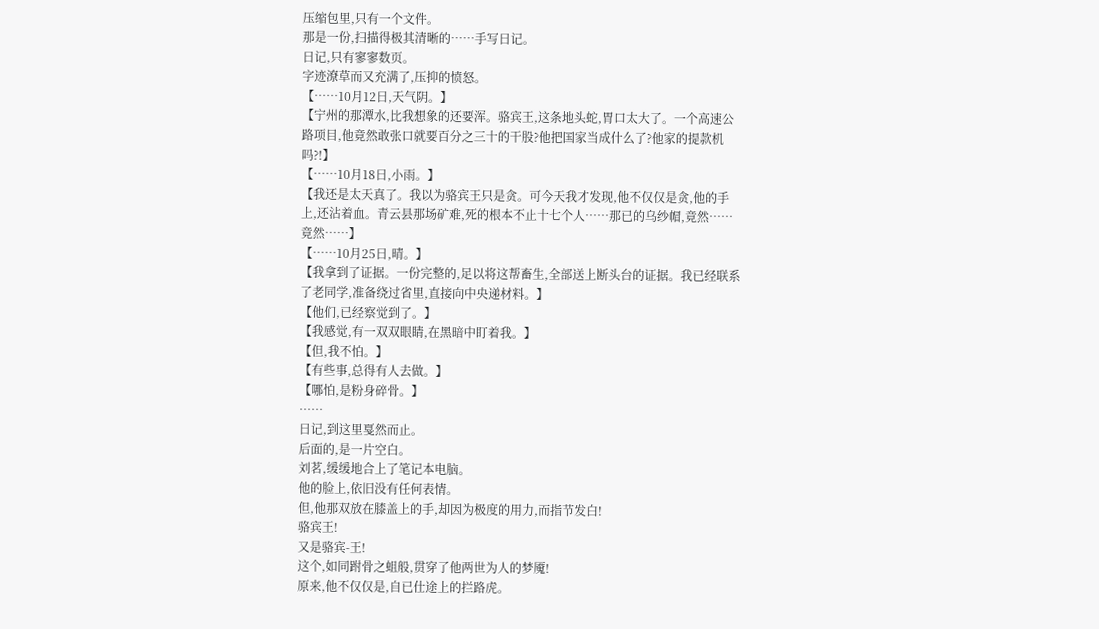压缩包里,只有一个文件。
那是一份,扫描得极其清晰的……手写日记。
日记,只有寥寥数页。
字迹潦草而又充满了,压抑的愤怒。
【……10月12日,天气阴。】
【宁州的那潭水,比我想象的还要浑。骆宾王,这条地头蛇,胃口太大了。一个高速公路项目,他竟然敢张口就要百分之三十的干股?他把国家当成什么了?他家的提款机吗?!】
【……10月18日,小雨。】
【我还是太天真了。我以为骆宾王只是贪。可今天我才发现,他不仅仅是贪,他的手上,还沾着血。青云县那场矿难,死的根本不止十七个人……那已的乌纱帽,竟然……竟然……】
【……10月25日,晴。】
【我拿到了证据。一份完整的,足以将这帮畜生,全部送上断头台的证据。我已经联系了老同学,准备绕过省里,直接向中央递材料。】
【他们,已经察觉到了。】
【我感觉,有一双双眼睛,在黑暗中盯着我。】
【但,我不怕。】
【有些事,总得有人去做。】
【哪怕,是粉身碎骨。】
……
日记,到这里戛然而止。
后面的,是一片空白。
刘茗,缓缓地合上了笔记本电脑。
他的脸上,依旧没有任何表情。
但,他那双放在膝盖上的手,却因为极度的用力,而指节发白!
骆宾王!
又是骆宾-王!
这个,如同跗骨之蛆般,贯穿了他两世为人的梦魇!
原来,他不仅仅是,自已仕途上的拦路虎。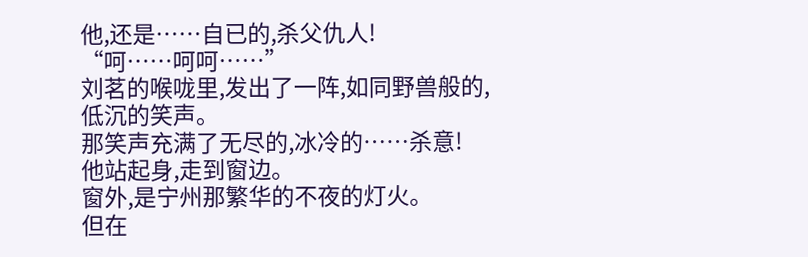他,还是……自已的,杀父仇人!
“呵……呵呵……”
刘茗的喉咙里,发出了一阵,如同野兽般的,低沉的笑声。
那笑声充满了无尽的,冰冷的……杀意!
他站起身,走到窗边。
窗外,是宁州那繁华的不夜的灯火。
但在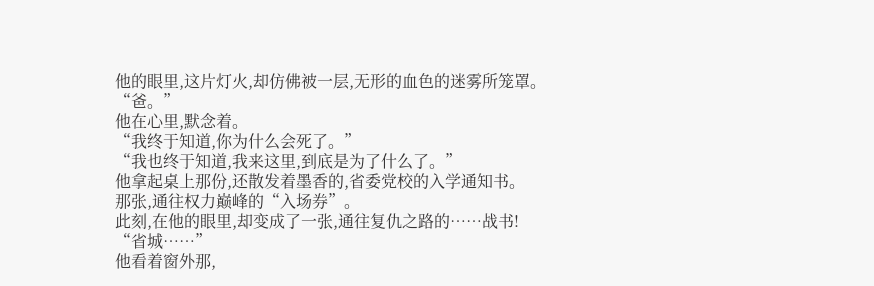他的眼里,这片灯火,却仿佛被一层,无形的血色的迷雾所笼罩。
“爸。”
他在心里,默念着。
“我终于知道,你为什么会死了。”
“我也终于知道,我来这里,到底是为了什么了。”
他拿起桌上那份,还散发着墨香的,省委党校的入学通知书。
那张,通往权力巅峰的“入场券”。
此刻,在他的眼里,却变成了一张,通往复仇之路的……战书!
“省城……”
他看着窗外那,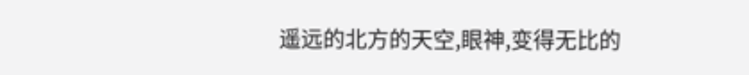遥远的北方的天空,眼神,变得无比的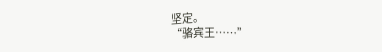坚定。
“骆宾王……”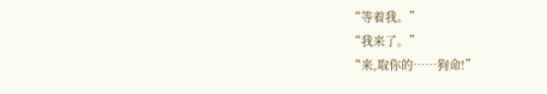“等着我。”
“我来了。”
“来,取你的……狗命!”